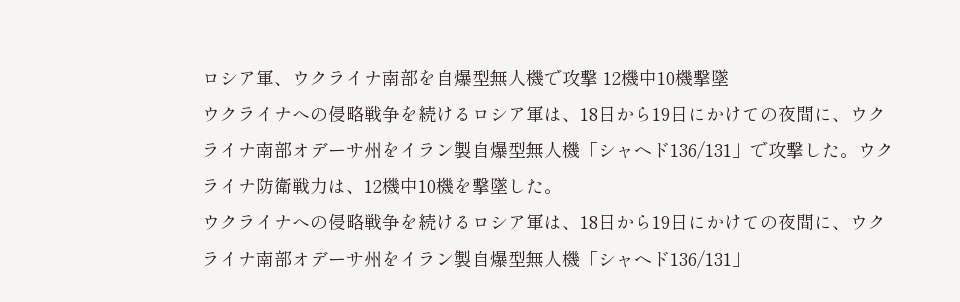ロシア軍、ウクライナ南部を自爆型無人機で攻撃 12機中10機撃墜
ウクライナへの侵略戦争を続けるロシア軍は、18日から19日にかけての夜間に、ウクライナ南部オデーサ州をイラン製自爆型無人機「シャヘド136/131」で攻撃した。ウクライナ防衛戦力は、12機中10機を撃墜した。
ウクライナへの侵略戦争を続けるロシア軍は、18日から19日にかけての夜間に、ウクライナ南部オデーサ州をイラン製自爆型無人機「シャヘド136/131」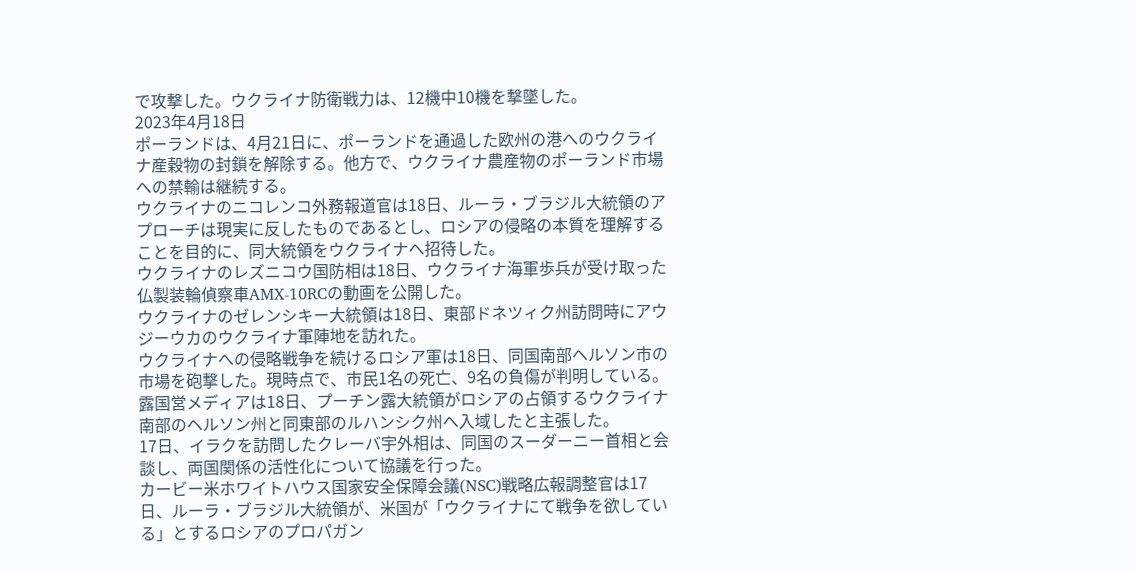で攻撃した。ウクライナ防衛戦力は、12機中10機を撃墜した。
2023年4月18日
ポーランドは、4月21日に、ポーランドを通過した欧州の港へのウクライナ産穀物の封鎖を解除する。他方で、ウクライナ農産物のポーランド市場への禁輸は継続する。
ウクライナのニコレンコ外務報道官は18日、ルーラ・ブラジル大統領のアプローチは現実に反したものであるとし、ロシアの侵略の本質を理解することを目的に、同大統領をウクライナへ招待した。
ウクライナのレズニコウ国防相は18日、ウクライナ海軍歩兵が受け取った仏製装輪偵察車AMX-10RCの動画を公開した。
ウクライナのゼレンシキー大統領は18日、東部ドネツィク州訪問時にアウジーウカのウクライナ軍陣地を訪れた。
ウクライナへの侵略戦争を続けるロシア軍は18日、同国南部ヘルソン市の市場を砲撃した。現時点で、市民1名の死亡、9名の負傷が判明している。
露国営メディアは18日、プーチン露大統領がロシアの占領するウクライナ南部のヘルソン州と同東部のルハンシク州へ入域したと主張した。
17日、イラクを訪問したクレーバ宇外相は、同国のスーダーニー首相と会談し、両国関係の活性化について協議を行った。
カービー米ホワイトハウス国家安全保障会議(NSC)戦略広報調整官は17日、ルーラ・ブラジル大統領が、米国が「ウクライナにて戦争を欲している」とするロシアのプロパガン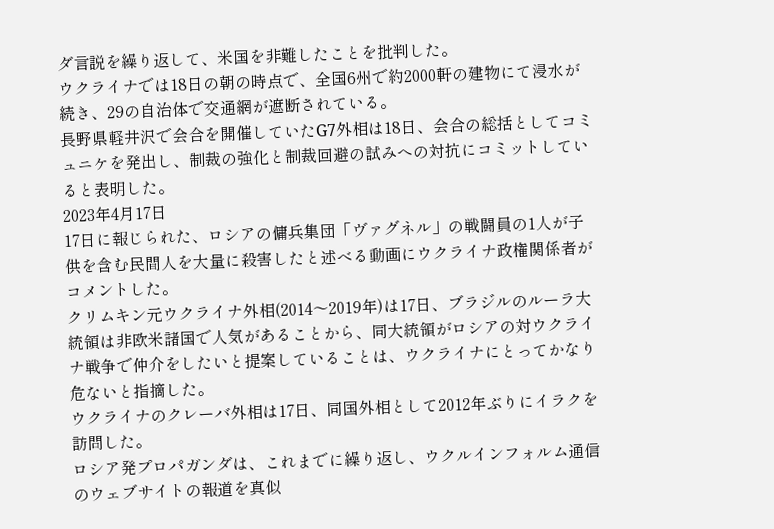ダ言説を繰り返して、米国を非難したことを批判した。
ウクライナでは18日の朝の時点で、全国6州で約2000軒の建物にて浸水が続き、29の自治体で交通網が遮断されている。
長野県軽井沢で会合を開催していたG7外相は18日、会合の総括としてコミュニケを発出し、制裁の強化と制裁回避の試みへの対抗にコミットしていると表明した。
2023年4月17日
17日に報じられた、ロシアの傭兵集団「ヴァグネル」の戦闘員の1人が子供を含む民間人を大量に殺害したと述べる動画にウクライナ政権関係者がコメントした。
クリムキン元ウクライナ外相(2014〜2019年)は17日、ブラジルのルーラ大統領は非欧米諸国で人気があることから、同大統領がロシアの対ウクライナ戦争で仲介をしたいと提案していることは、ウクライナにとってかなり危ないと指摘した。
ウクライナのクレーバ外相は17日、同国外相として2012年ぶりにイラクを訪問した。
ロシア発プロパガンダは、これまでに繰り返し、ウクルインフォルム通信のウェブサイトの報道を真似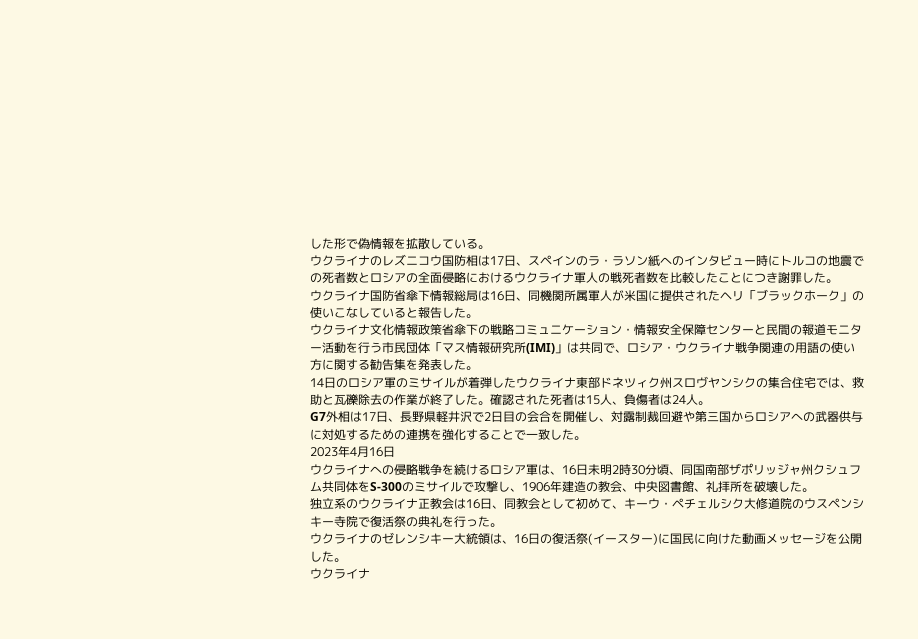した形で偽情報を拡散している。
ウクライナのレズニコウ国防相は17日、スペインのラ・ラソン紙へのインタビュー時にトルコの地震での死者数とロシアの全面侵略におけるウクライナ軍人の戦死者数を比較したことにつき謝罪した。
ウクライナ国防省傘下情報総局は16日、同機関所属軍人が米国に提供されたヘリ「ブラックホーク」の使いこなしていると報告した。
ウクライナ文化情報政策省傘下の戦略コミュニケーション・情報安全保障センターと民間の報道モニター活動を行う市民団体「マス情報研究所(IMI)」は共同で、ロシア・ウクライナ戦争関連の用語の使い方に関する勧告集を発表した。
14日のロシア軍のミサイルが着弾したウクライナ東部ドネツィク州スロヴヤンシクの集合住宅では、救助と瓦礫除去の作業が終了した。確認された死者は15人、負傷者は24人。
G7外相は17日、長野県軽井沢で2日目の会合を開催し、対露制裁回避や第三国からロシアへの武器供与に対処するための連携を強化することで一致した。
2023年4月16日
ウクライナへの侵略戦争を続けるロシア軍は、16日未明2時30分頃、同国南部ザポリッジャ州クシュフム共同体をS-300のミサイルで攻撃し、1906年建造の教会、中央図書館、礼拝所を破壊した。
独立系のウクライナ正教会は16日、同教会として初めて、キーウ・ペチェルシク大修道院のウスペンシキー寺院で復活祭の典礼を行った。
ウクライナのゼレンシキー大統領は、16日の復活祭(イースター)に国民に向けた動画メッセージを公開した。
ウクライナ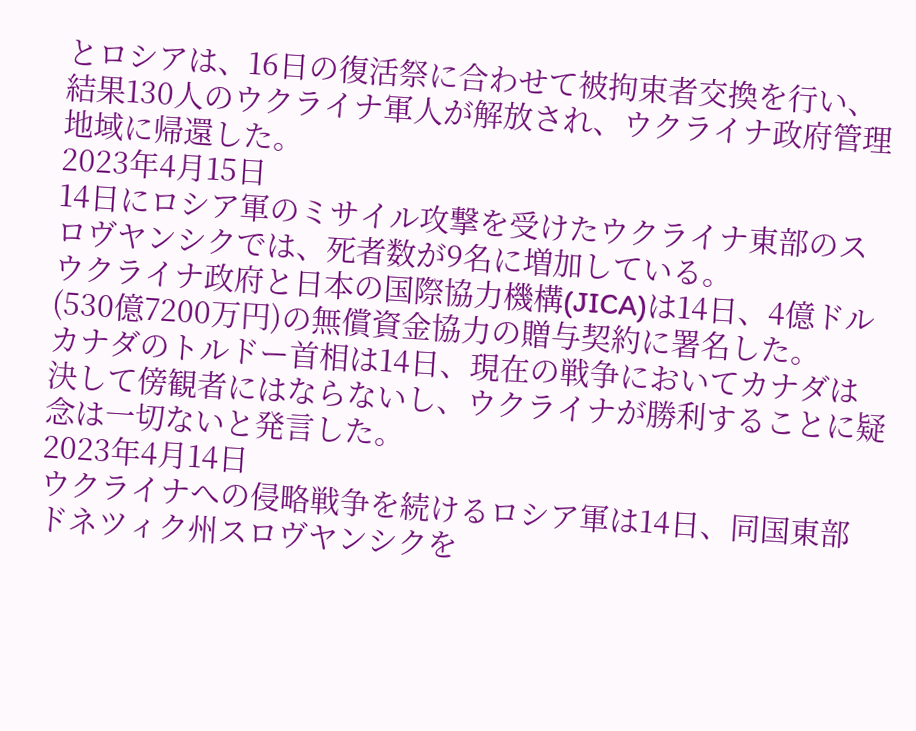とロシアは、16日の復活祭に合わせて被拘束者交換を行い、結果130人のウクライナ軍人が解放され、ウクライナ政府管理地域に帰還した。
2023年4月15日
14日にロシア軍のミサイル攻撃を受けたウクライナ東部のスロヴヤンシクでは、死者数が9名に増加している。
ウクライナ政府と日本の国際協力機構(JICA)は14日、4億ドル(530億7200万円)の無償資金協力の贈与契約に署名した。
カナダのトルドー首相は14日、現在の戦争においてカナダは決して傍観者にはならないし、ウクライナが勝利することに疑念は一切ないと発言した。
2023年4月14日
ウクライナへの侵略戦争を続けるロシア軍は14日、同国東部ドネツィク州スロヴヤンシクを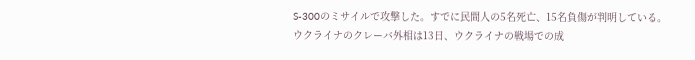S-300のミサイルで攻撃した。すでに民間人の5名死亡、15名負傷が判明している。
ウクライナのクレーバ外相は13日、ウクライナの戦場での成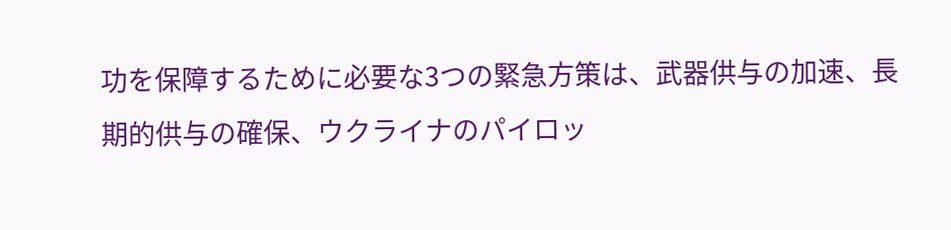功を保障するために必要な3つの緊急方策は、武器供与の加速、長期的供与の確保、ウクライナのパイロッ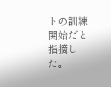トの訓練開始だと指摘した。